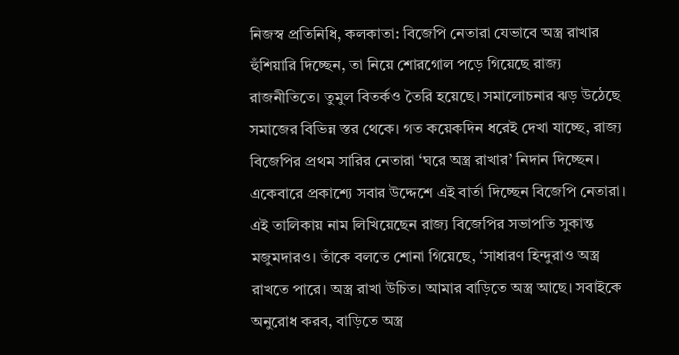নিজস্ব প্রতিনিধি, কলকাতা: বিজেপি নেতারা যেভাবে অস্ত্র রাখার হুঁশিয়ারি দিচ্ছেন, তা নিয়ে শোরগোল পড়ে গিয়েছে রাজ্য রাজনীতিতে। তুমুল বিতর্কও তৈরি হয়েছে। সমালোচনার ঝড় উঠেছে সমাজের বিভিন্ন স্তর থেকে। গত কয়েকদিন ধরেই দেখা যাচ্ছে, রাজ্য বিজেপির প্রথম সারির নেতারা ‘ঘরে অস্ত্র রাখার’ নিদান দিচ্ছেন। একেবারে প্রকাশ্যে সবার উদ্দেশে এই বার্তা দিচ্ছেন বিজেপি নেতারা। এই তালিকায় নাম লিখিয়েছেন রাজ্য বিজেপির সভাপতি সুকান্ত মজুমদারও। তাঁকে বলতে শোনা গিয়েছে, ‘সাধারণ হিন্দুরাও অস্ত্র রাখতে পারে। অস্ত্র রাখা উচিত। আমার বাড়িতে অস্ত্র আছে। সবাইকে অনুরোধ করব, বাড়িতে অস্ত্র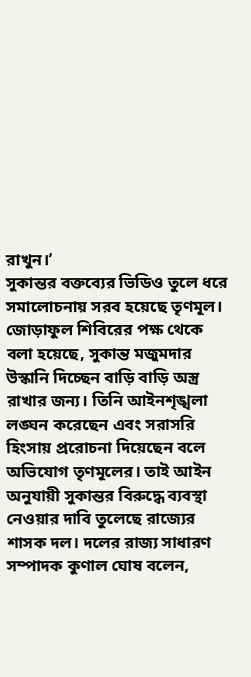রাখুন।’
সুকান্তর বক্তব্যের ভিডিও তুলে ধরে সমালোচনায় সরব হয়েছে তৃণমূল। জোড়াফুল শিবিরের পক্ষ থেকে বলা হয়েছে, সুকান্ত মজুমদার উস্কানি দিচ্ছেন বাড়ি বাড়ি অস্ত্র রাখার জন্য। তিনি আইনশৃঙ্খলা লঙ্ঘন করেছেন এবং সরাসরি হিংসায় প্ররোচনা দিয়েছেন বলে অভিযোগ তৃণমূলের। তাই আইন অনুযায়ী সুকান্তর বিরুদ্ধে ব্যবস্থা নেওয়ার দাবি তুলেছে রাজ্যের শাসক দল। দলের রাজ্য সাধারণ সম্পাদক কুণাল ঘোষ বলেন,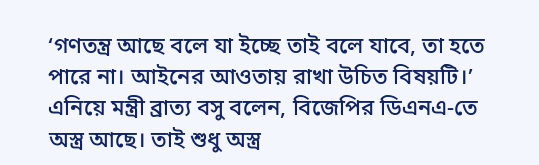‘গণতন্ত্র আছে বলে যা ইচ্ছে তাই বলে যাবে, তা হতে পারে না। আইনের আওতায় রাখা উচিত বিষয়টি।’ এনিয়ে মন্ত্রী ব্রাত্য বসু বলেন, বিজেপির ডিএনএ-তে অস্ত্র আছে। তাই শুধু অস্ত্র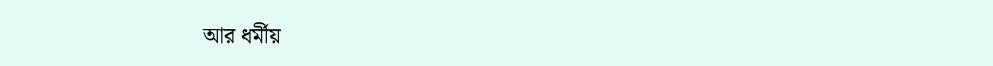আর ধর্মীয়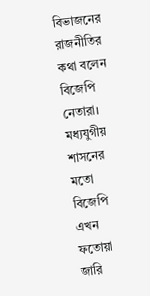বিভাজনের রাজনীতির কথা বলেন বিজেপি নেতারা। মধ্যযুগীয় শাসনের মতো বিজেপি এখন ফতোয়া জারি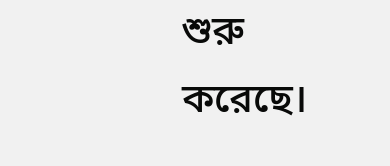শুরু করেছে।